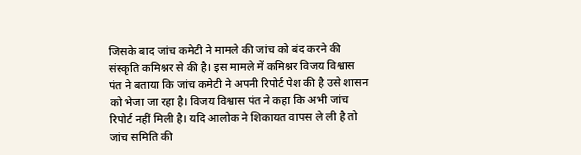जिसके बाद जांच कमेटी ने मामले की जांच को बंद करने की संस्कृति कमिश्नर से की है। इस मामले में कमिश्नर विजय विश्वास पंत ने बताया कि जांच कमेटी ने अपनी रिपोर्ट पेश की है उसे शासन को भेजा जा रहा है। विजय विश्वास पंत ने कहा कि अभी जांच रिपोर्ट नहीं मिली है। यदि आलोक ने शिकायत वापस ले ली है तो जांच समिति की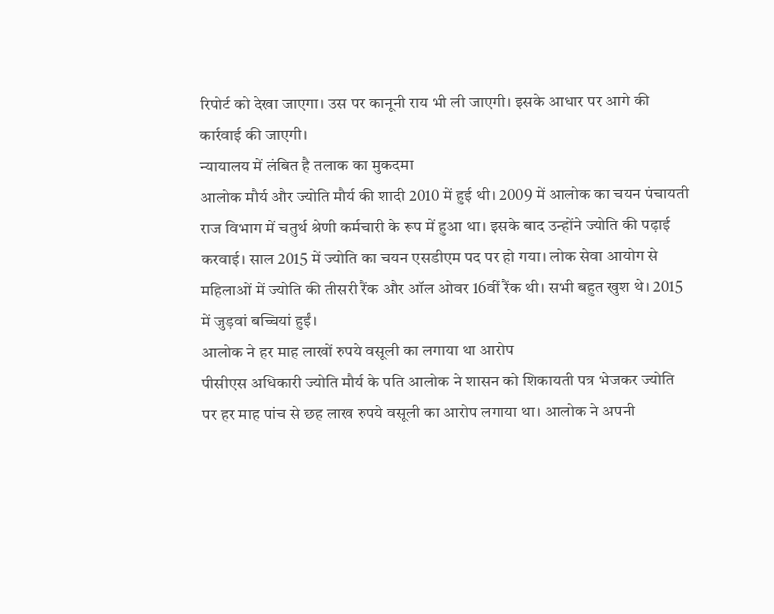रिपोर्ट को देखा जाएगा। उस पर कानूनी राय भी ली जाएगी। इसके आधार पर आगे की कार्रवाई की जाएगी।
न्यायालय में लंबित है तलाक का मुकदमा
आलोक मौर्य और ज्योति मौर्य की शादी 2010 में हुई थी। 2009 में आलोक का चयन पंचायती राज विभाग में चतुर्थ श्रेणी कर्मचारी के रूप में हुआ था। इसके बाद उन्होंने ज्योति की पढ़ाई करवाई। साल 2015 में ज्योति का चयन एसडीएम पद पर हो गया। लोक सेवा आयोग से महिलाओं में ज्योति की तीसरी रैंक और ऑल ओवर 16वीं रैंक थी। सभी बहुत खुश थे। 2015 में जुड़वां बच्चियां हुईं।
आलोक ने हर माह लाखों रुपये वसूली का लगाया था आरोप
पीसीएस अधिकारी ज्योति मौर्य के पति आलोक ने शासन को शिकायती पत्र भेजकर ज्योति पर हर माह पांच से छह लाख रुपये वसूली का आरोप लगाया था। आलोक ने अपनी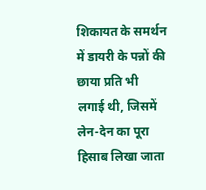शिकायत के समर्थन में डायरी के पन्नों की छाया प्रति भी लगाई थी, जिसमें लेन-देन का पूरा हिसाब लिखा जाता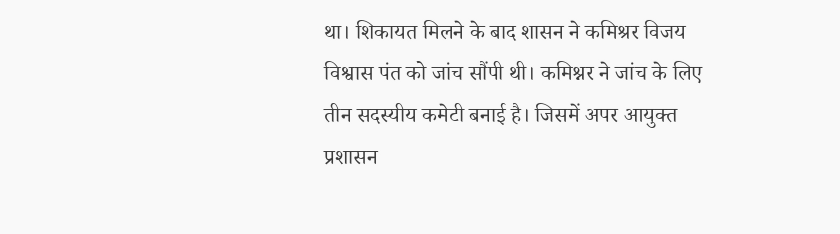था। शिकायत मिलने के बाद शासन ने कमिश्रर विजय विश्वास पंत को जांच सौंपी थी। कमिश्नर ने जांच के लिए तीन सदस्यीय कमेटी बनाई है। जिसमें अपर आयुक्त प्रशासन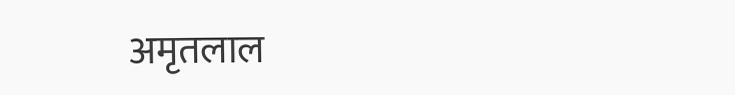अमृतलाल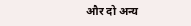और दो अन्य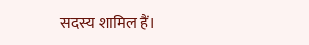सदस्य शामिल हैं।